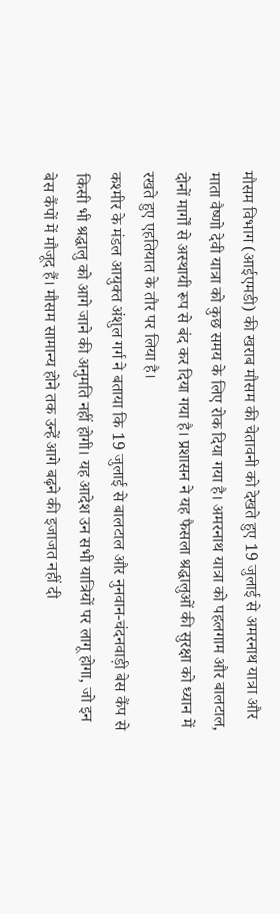मौसम विभाग (आईएमडी) की खराब मौसम की चेतावनी को देखते हुए 19 जुलाई से अमरनाथ यात्रा और माता वैष्णो देवी यात्रा को कुछ समय के लिए रोक दिया गया है। अमरनाथ यात्रा को पहलगाम और बालटाल, दोनों मार्गों से अस्थायी रूप से बंद कर दिया गया है। प्रशासन ने यह फैसला श्रद्धालुओं की सुरक्षा को ध्यान में रखते हुए एहतियात के तौर पर लिया है।
कश्मीर के मंडल आयुक्त अंशुल गर्ग ने बताया कि 19 जुलाई से बालटाल और नुनवान-चंदनवाड़ी बेस कैंप से किसी भी श्रद्धालु को आगे जाने की अनुमति नहीं होगी। यह आदेश उन सभी यात्रियों पर लागू होगा, जो इन बेस कैंपों में मौजूद हैं। मौसम सामान्य होने तक उन्हें आगे बढ़ने की इजाजत नहीं दी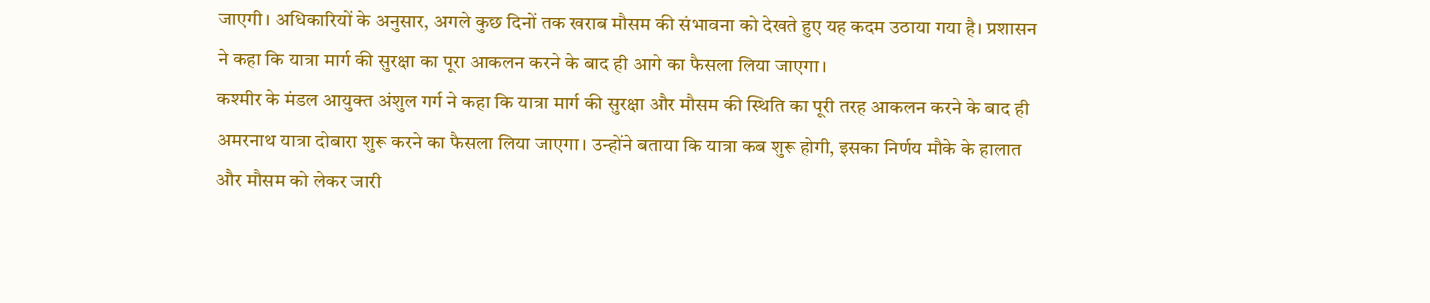जाएगी। अधिकारियों के अनुसार, अगले कुछ दिनों तक खराब मौसम की संभावना को देखते हुए यह कदम उठाया गया है। प्रशासन ने कहा कि यात्रा मार्ग की सुरक्षा का पूरा आकलन करने के बाद ही आगे का फैसला लिया जाएगा।
कश्मीर के मंडल आयुक्त अंशुल गर्ग ने कहा कि यात्रा मार्ग की सुरक्षा और मौसम की स्थिति का पूरी तरह आकलन करने के बाद ही अमरनाथ यात्रा दोबारा शुरू करने का फैसला लिया जाएगा। उन्होंने बताया कि यात्रा कब शुरू होगी, इसका निर्णय मौके के हालात और मौसम को लेकर जारी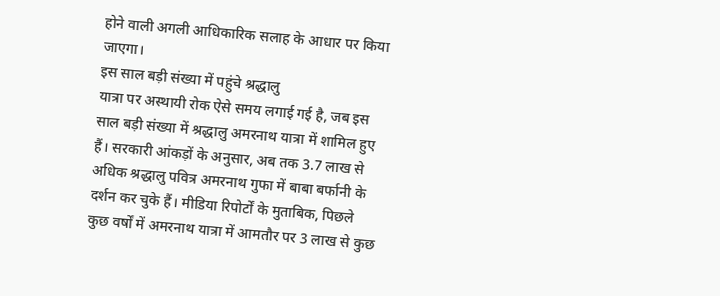होने वाली अगली आधिकारिक सलाह के आधार पर किया जाएगा।
इस साल बड़ी संख्या में पहुंचे श्रद्धालु
यात्रा पर अस्थायी रोक ऐसे समय लगाई गई है, जब इस साल बड़ी संख्या में श्रद्धालु अमरनाथ यात्रा में शामिल हुए हैं। सरकारी आंकड़ों के अनुसार, अब तक 3.7 लाख से अधिक श्रद्धालु पवित्र अमरनाथ गुफा में बाबा बर्फानी के दर्शन कर चुके हैं। मीडिया रिपोर्टों के मुताबिक, पिछले कुछ वर्षों में अमरनाथ यात्रा में आमतौर पर 3 लाख से कुछ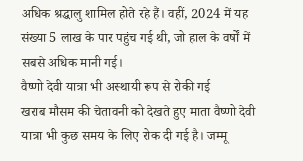अधिक श्रद्धालु शामिल होते रहे हैं। वहीं, 2024 में यह संख्या 5 लाख के पार पहुंच गई थी, जो हाल के वर्षों में सबसे अधिक मानी गई।
वैष्णो देवी यात्रा भी अस्थायी रूप से रोकी गई
खराब मौसम की चेतावनी को देखते हुए माता वैष्णो देवी यात्रा भी कुछ समय के लिए रोक दी गई है। जम्मू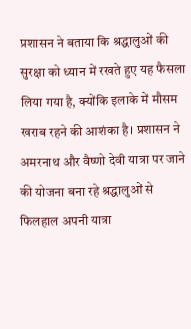प्रशासन ने बताया कि श्रद्धालुओं की सुरक्षा को ध्यान में रखते हुए यह फैसला लिया गया है, क्योंकि इलाके में मौसम खराब रहने की आशंका है। प्रशासन ने अमरनाथ और वैष्णो देवी यात्रा पर जाने की योजना बना रहे श्रद्धालुओं से फिलहाल अपनी यात्रा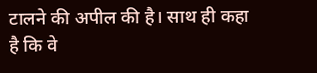टालने की अपील की है। साथ ही कहा है कि वे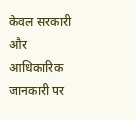केवल सरकारी और आधिकारिक जानकारी पर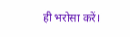ही भरोसा करें।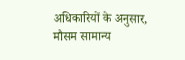अधिकारियों के अनुसार, मौसम सामान्य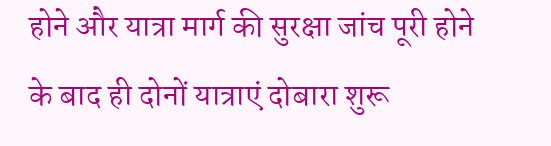होने और यात्रा मार्ग की सुरक्षा जांच पूरी होने के बाद ही दोनों यात्राएं दोबारा शुरू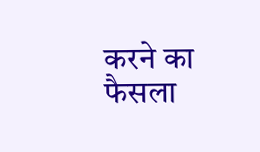करने का फैसला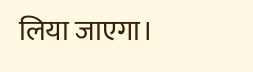लिया जाएगा।